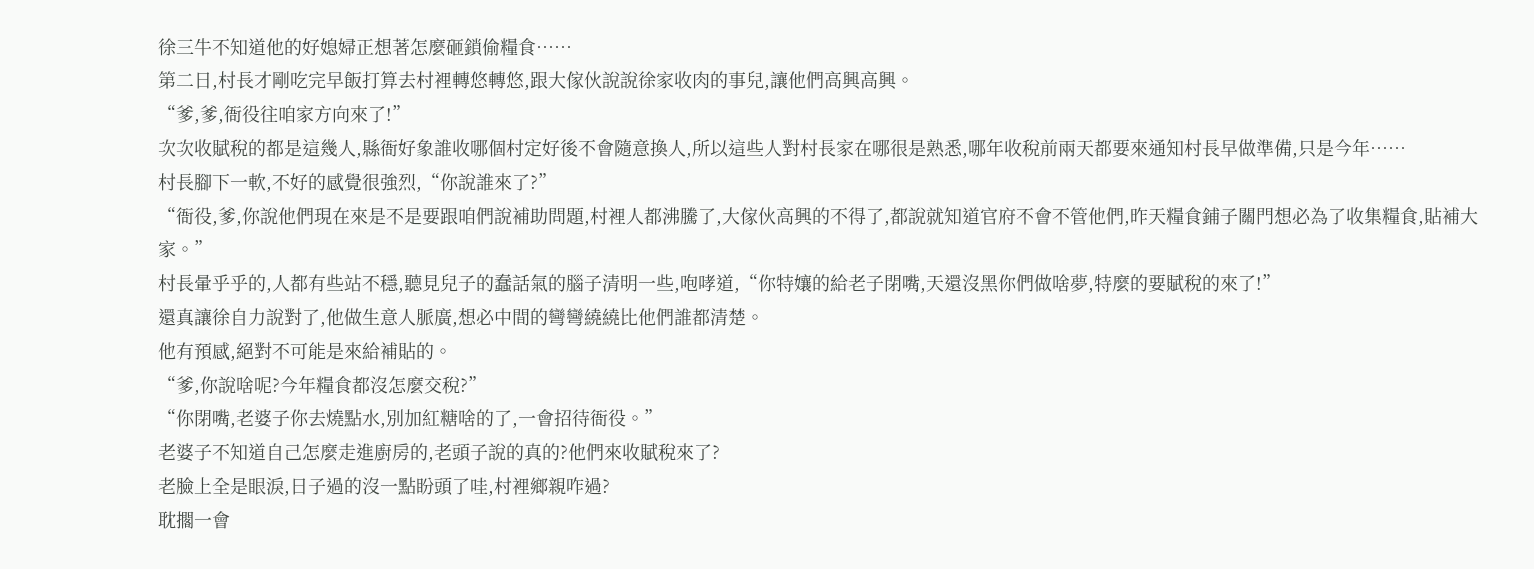徐三牛不知道他的好媳婦正想著怎麼砸鎖偷糧食……
第二日,村長才剛吃完早飯打算去村裡轉悠轉悠,跟大傢伙說說徐家收肉的事兒,讓他們高興高興。
“爹,爹,衙役往咱家方向來了!”
次次收賦稅的都是這幾人,縣衙好象誰收哪個村定好後不會隨意換人,所以這些人對村長家在哪很是熟悉,哪年收稅前兩天都要來通知村長早做準備,只是今年……
村長腳下一軟,不好的感覺很強烈,“你說誰來了?”
“衙役,爹,你說他們現在來是不是要跟咱們說補助問題,村裡人都沸騰了,大傢伙高興的不得了,都說就知道官府不會不管他們,昨天糧食鋪子關門想必為了收集糧食,貼補大家。”
村長暈乎乎的,人都有些站不穩,聽見兒子的蠢話氣的腦子清明一些,咆哮道,“你特孃的給老子閉嘴,天還沒黑你們做啥夢,特麼的要賦稅的來了!”
還真讓徐自力說對了,他做生意人脈廣,想必中間的彎彎繞繞比他們誰都清楚。
他有預感,絕對不可能是來給補貼的。
“爹,你說啥呢?今年糧食都沒怎麼交稅?”
“你閉嘴,老婆子你去燒點水,別加紅糖啥的了,一會招待衙役。”
老婆子不知道自己怎麼走進廚房的,老頭子說的真的?他們來收賦稅來了?
老臉上全是眼淚,日子過的沒一點盼頭了哇,村裡鄉親咋過?
耽擱一會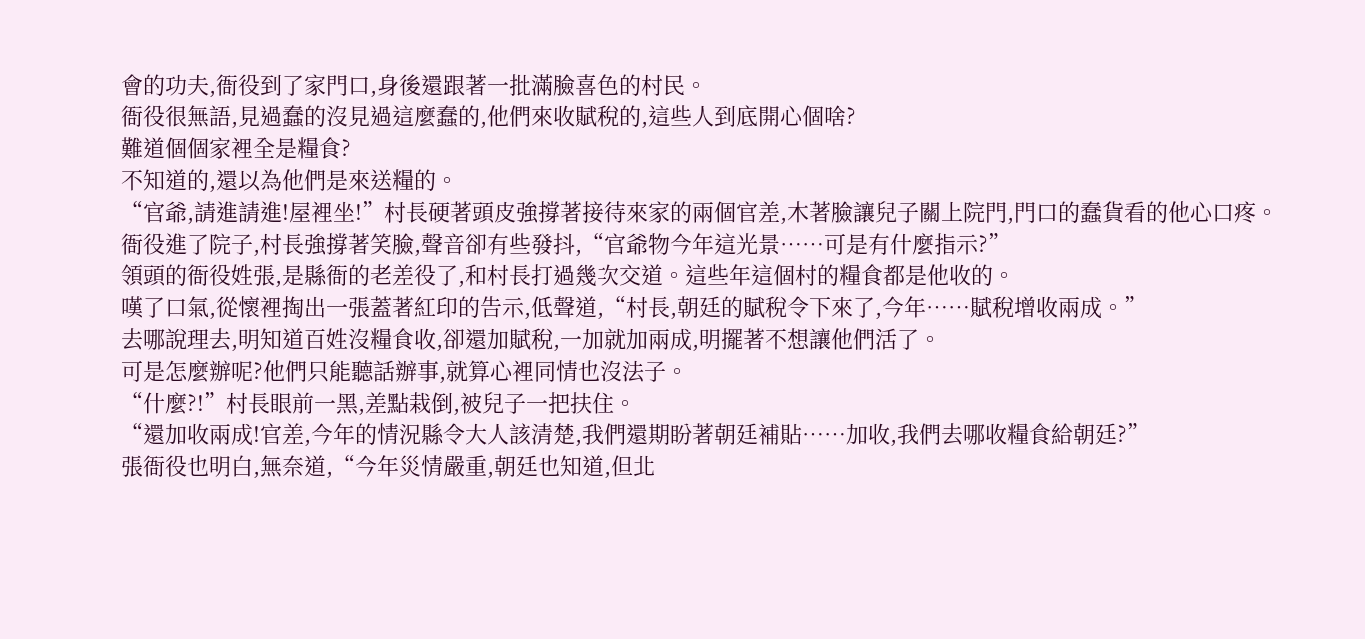會的功夫,衙役到了家門口,身後還跟著一批滿臉喜色的村民。
衙役很無語,見過蠢的沒見過這麼蠢的,他們來收賦稅的,這些人到底開心個啥?
難道個個家裡全是糧食?
不知道的,還以為他們是來送糧的。
“官爺,請進請進!屋裡坐!”村長硬著頭皮強撐著接待來家的兩個官差,木著臉讓兒子關上院門,門口的蠢貨看的他心口疼。
衙役進了院子,村長強撐著笑臉,聲音卻有些發抖,“官爺物今年這光景……可是有什麼指示?”
領頭的衙役姓張,是縣衙的老差役了,和村長打過幾次交道。這些年這個村的糧食都是他收的。
嘆了口氣,從懷裡掏出一張蓋著紅印的告示,低聲道,“村長,朝廷的賦稅令下來了,今年……賦稅增收兩成。”
去哪說理去,明知道百姓沒糧食收,卻還加賦稅,一加就加兩成,明擺著不想讓他們活了。
可是怎麼辦呢?他們只能聽話辦事,就算心裡同情也沒法子。
“什麼?!”村長眼前一黑,差點栽倒,被兒子一把扶住。
“還加收兩成!官差,今年的情況縣令大人該清楚,我們還期盼著朝廷補貼……加收,我們去哪收糧食給朝廷?”
張衙役也明白,無奈道,“今年災情嚴重,朝廷也知道,但北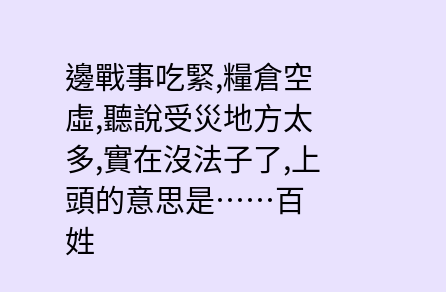邊戰事吃緊,糧倉空虛,聽說受災地方太多,實在沒法子了,上頭的意思是……百姓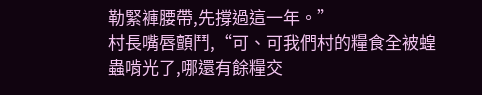勒緊褲腰帶,先撐過這一年。”
村長嘴唇顫鬥,“可、可我們村的糧食全被蝗蟲啃光了,哪還有餘糧交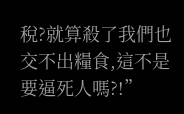稅?就算殺了我們也交不出糧食,這不是要逼死人嗎?!”